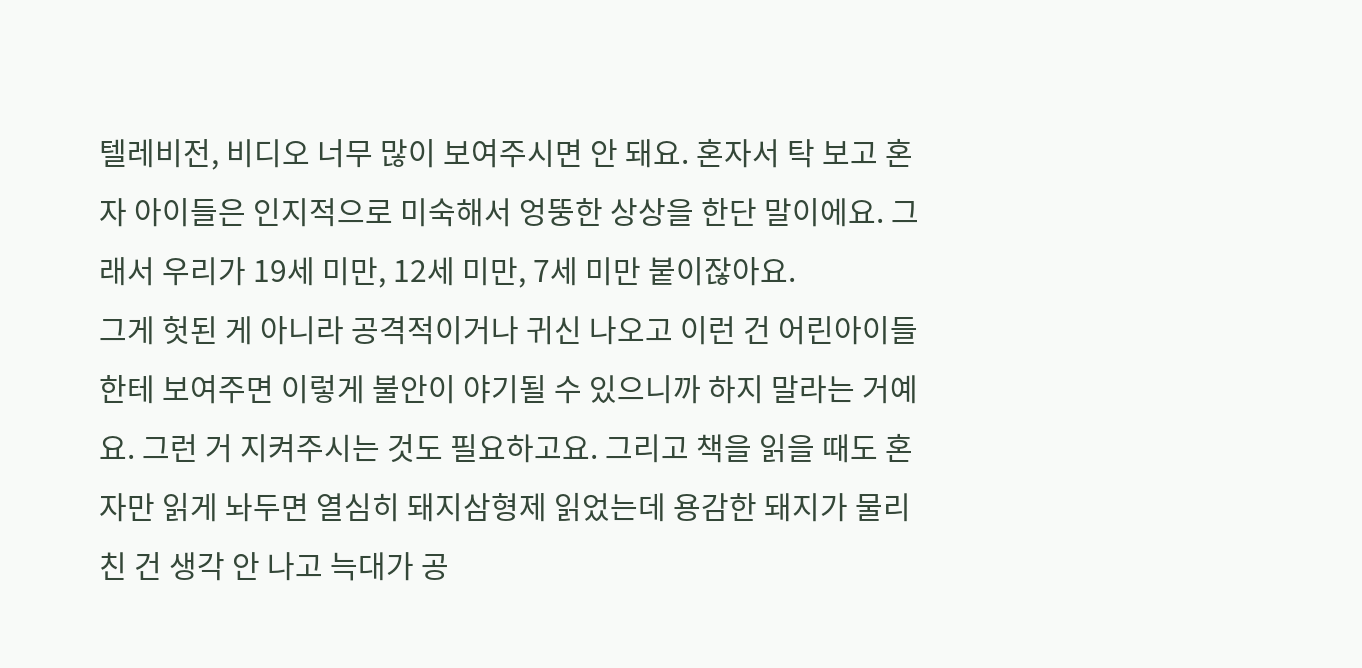텔레비전, 비디오 너무 많이 보여주시면 안 돼요. 혼자서 탁 보고 혼자 아이들은 인지적으로 미숙해서 엉뚱한 상상을 한단 말이에요. 그래서 우리가 19세 미만, 12세 미만, 7세 미만 붙이잖아요.
그게 헛된 게 아니라 공격적이거나 귀신 나오고 이런 건 어린아이들한테 보여주면 이렇게 불안이 야기될 수 있으니까 하지 말라는 거예요. 그런 거 지켜주시는 것도 필요하고요. 그리고 책을 읽을 때도 혼자만 읽게 놔두면 열심히 돼지삼형제 읽었는데 용감한 돼지가 물리친 건 생각 안 나고 늑대가 공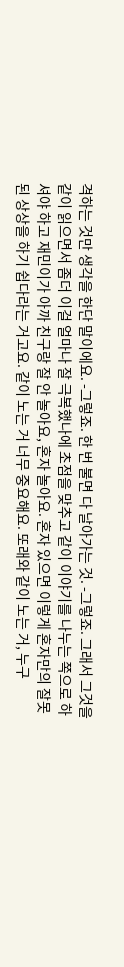격하는 것만 생각을 한단 말이에요. -그렇죠. 한 번 불면 다 날아가는 것. -그렇죠. 그래서 그것을 같이 읽으면서 좀더 이걸 얼마나 잘 극복했나에 초점을 맞추고 같이 이야기를 나누는 쪽으로 하셔야 하고 재민이가 아까 친구랑 잘 안 놀아요, 혼자 놀아요. 혼자 있으면 이렇게 혼자만의 잘못된 상상을 하기 쉽다라는 거고요. 같이 노는 거 너무 중요해요. 또래와 같이 노는 거, 누구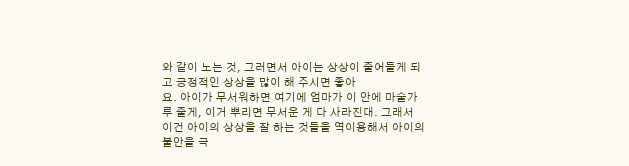와 같이 노는 것, 그러면서 아이는 상상이 줄어들게 되고 긍정적인 상상을 많이 해 주시면 좋아
요. 아이가 무서워하면 여기에 엄마가 이 안에 마술가루 줄게, 이거 뿌리면 무서운 게 다 사라진대. 그래서 이건 아이의 상상을 잘 하는 것들을 역이용해서 아이의 불안을 극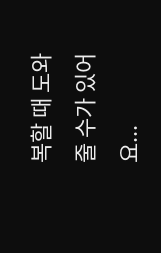복할 때 도와줄 수가 있어요...